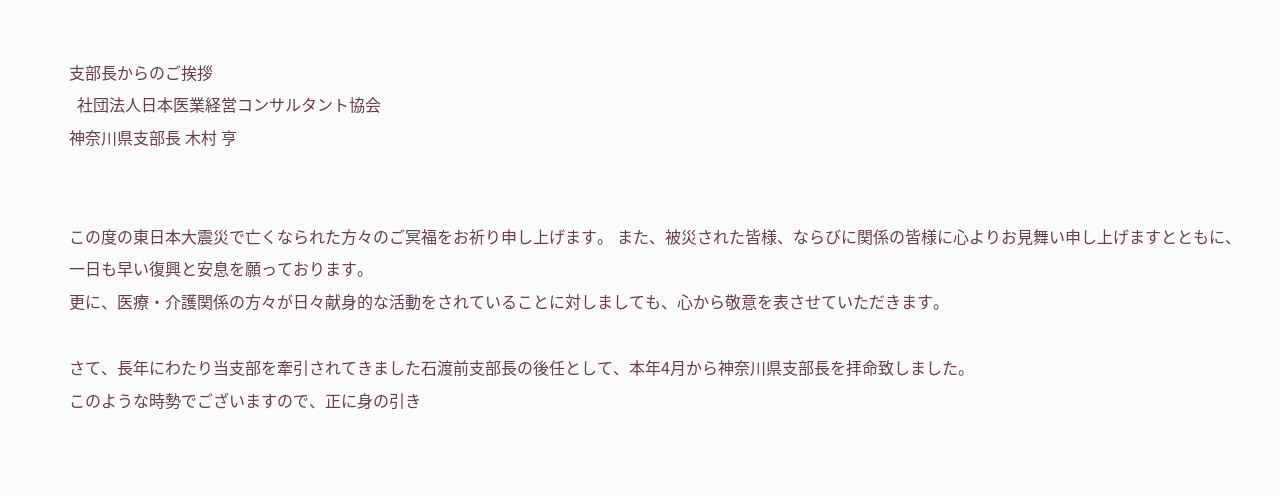支部長からのご挨拶
  社団法人日本医業経営コンサルタント協会
神奈川県支部長 木村 亨


この度の東日本大震災で亡くなられた方々のご冥福をお祈り申し上げます。 また、被災された皆様、ならびに関係の皆様に心よりお見舞い申し上げますとともに、 一日も早い復興と安息を願っております。
更に、医療・介護関係の方々が日々献身的な活動をされていることに対しましても、心から敬意を表させていただきます。

さて、長年にわたり当支部を牽引されてきました石渡前支部長の後任として、本年4月から神奈川県支部長を拝命致しました。
このような時勢でございますので、正に身の引き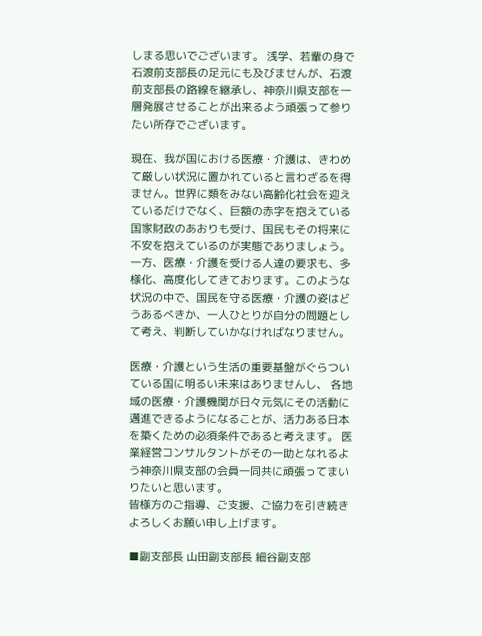しまる思いでございます。 浅学、若輩の身で石渡前支部長の足元にも及びませんが、石渡前支部長の路線を継承し、神奈川県支部を一層発展させることが出来るよう頑張って参りたい所存でございます。

現在、我が国における医療・介護は、きわめて厳しい状況に置かれていると言わざるを得ません。世界に類をみない高齢化社会を迎えているだけでなく、巨額の赤字を抱えている国家財政のあおりも受け、国民もその将来に不安を抱えているのが実態でありましょう。
一方、医療・介護を受ける人達の要求も、多様化、高度化してきております。このような状況の中で、国民を守る医療・介護の姿はどうあるべきか、一人ひとりが自分の問題として考え、判断していかなければなりません。

医療・介護という生活の重要基盤がぐらついている国に明るい未来はありませんし、 各地域の医療・介護機関が日々元気にその活動に邁進できるようになることが、活力ある日本を築くための必須条件であると考えます。 医業経営コンサルタントがその一助となれるよう神奈川県支部の会員一同共に頑張ってまいりたいと思います。
皆様方のご指導、ご支援、ご協力を引き続きよろしくお願い申し上げます。

■副支部長 山田副支部長 細谷副支部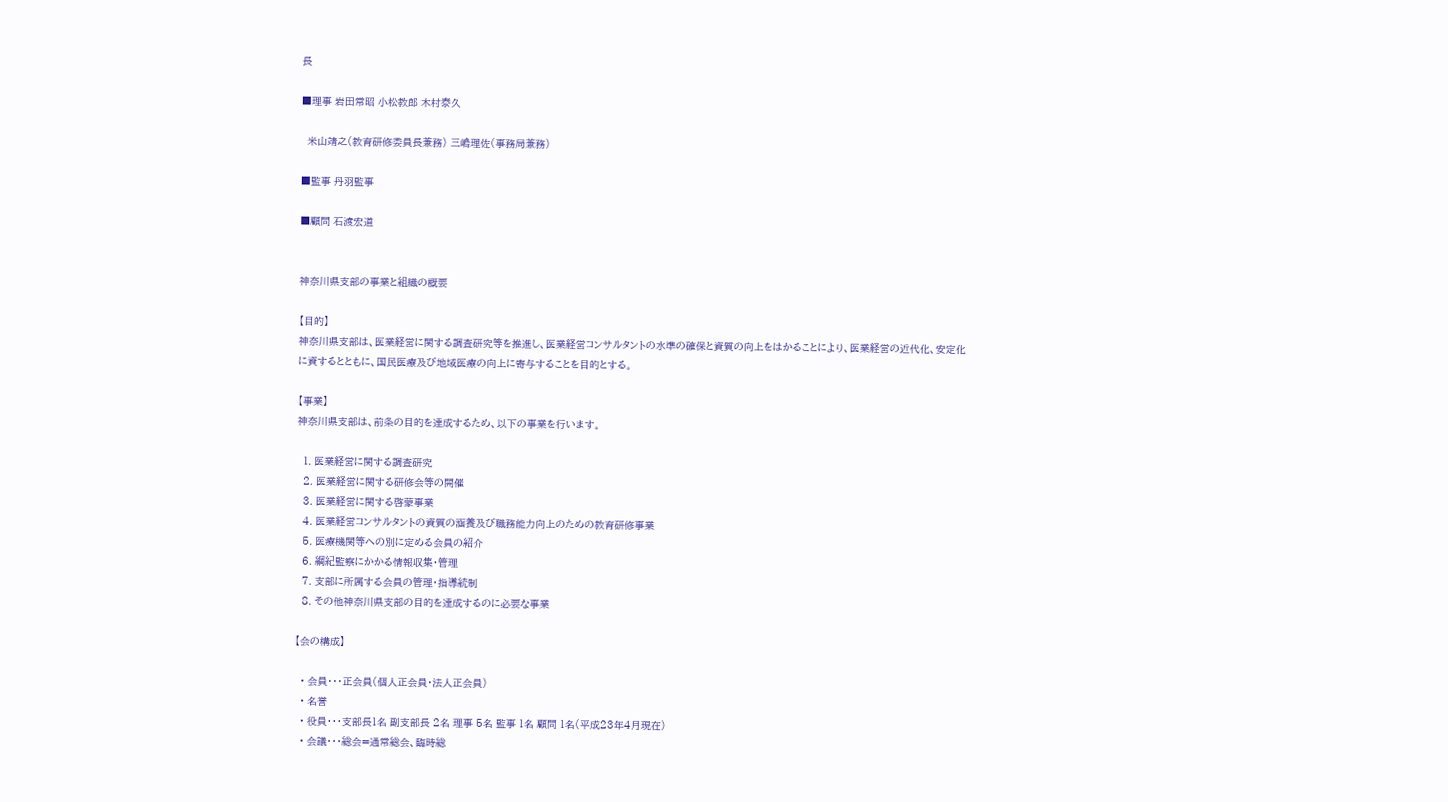長

■理事 岩田常昭 小松教郎 木村泰久

  米山靖之(教育研修委員長兼務) 三嶋理佐(事務局兼務)

■監事 丹羽監事

■顧問 石渡宏道


神奈川県支部の事業と組織の概要

【目的】
神奈川県支部は、医業経営に関する調査研究等を推進し、医業経営コンサルタントの水準の確保と資質の向上をはかることにより、医業経営の近代化、安定化に資するとともに、国民医療及び地域医療の向上に寄与することを目的とする。

【事業】
神奈川県支部は、前条の目的を達成するため、以下の事業を行います。

  1. 医業経営に関する調査研究
  2. 医業経営に関する研修会等の開催
  3. 医業経営に関する啓蒙事業
  4. 医業経営コンサルタントの資質の涵養及び職務能力向上のための教育研修事業
  5. 医療機関等への別に定める会員の紹介
  6. 綱紀監察にかかる情報収集・管理
  7. 支部に所属する会員の管理・指導統制
  8. その他神奈川県支部の目的を達成するのに必要な事業

【会の構成】

  • 会員・・・正会員(個人正会員・法人正会員)
  • 名誉
  • 役員・・・支部長1名 副支部長 2名 理事 5名 監事 1名 顧問 1名(平成23年4月現在)
  • 会議・・・総会=通常総会、臨時総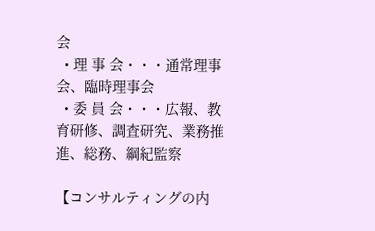会
  • 理 事 会・・・通常理事会、臨時理事会
  • 委 員 会・・・広報、教育研修、調査研究、業務推進、総務、綱紀監察

【コンサルティングの内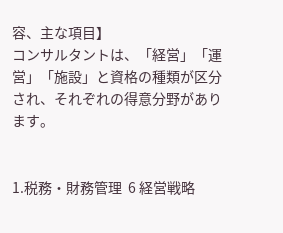容、主な項目】
コンサルタントは、「経営」「運営」「施設」と資格の種類が区分され、それぞれの得意分野があります。


1.税務・財務管理  6 経営戦略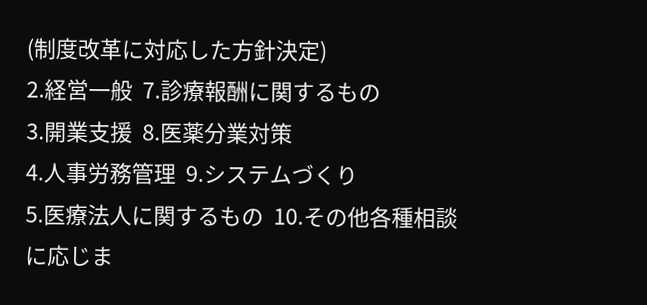(制度改革に対応した方針決定)
2.経営一般  7.診療報酬に関するもの
3.開業支援  8.医薬分業対策
4.人事労務管理  9.システムづくり
5.医療法人に関するもの  10.その他各種相談に応じま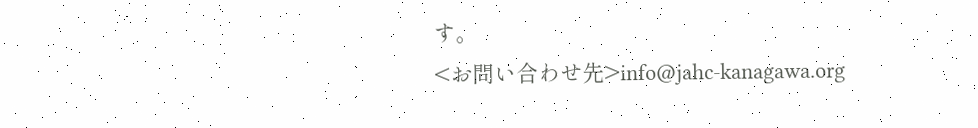す。
<お問い合わせ先>info@jahc-kanagawa.org